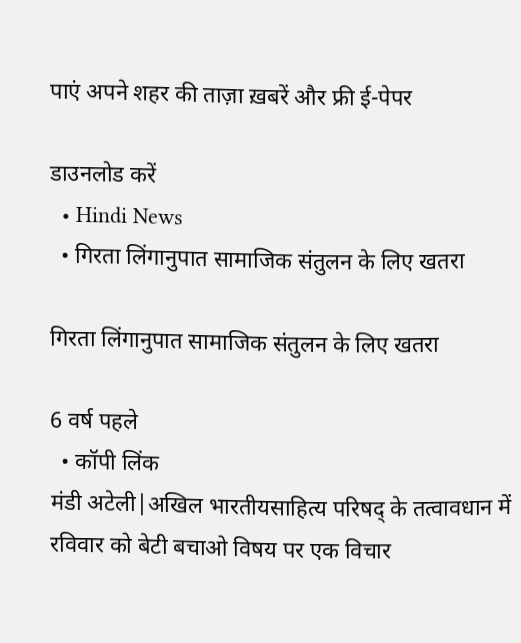पाएं अपने शहर की ताज़ा ख़बरें और फ्री ई-पेपर

डाउनलोड करें
  • Hindi News
  • गिरता लिंगानुपात सामाजिक संतुलन के लिए खतरा

गिरता लिंगानुपात सामाजिक संतुलन के लिए खतरा

6 वर्ष पहले
  • कॉपी लिंक
मंडी अटेली|अखिल भारतीयसाहित्य परिषद् के तत्वावधान में रविवार को बेटी बचाओ विषय पर एक विचार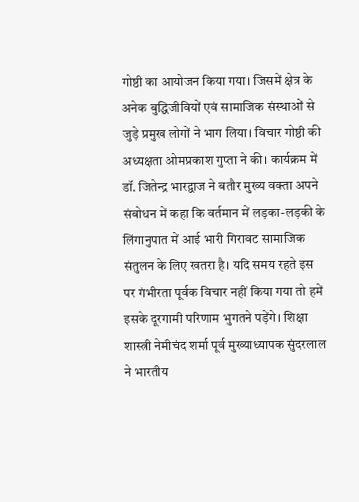गोष्ठी का आयोजन किया गया। जिसमें क्षेत्र के अनेक बुद्धिजीवियों एवं सामाजिक संस्थाओं से जुड़े प्रमुख लोगों ने भाग लिया। विचार गोष्ठी की अध्यक्षता ओमप्रकाश गुप्ता ने की। कार्यक्रम में डॉ. जितेन्द्र भारद्वाज ने बतौर मुख्य वक्ता अपने संबोधन में कहा कि वर्तमान में लड़का-लड़की के लिंगानुपात में आई भारी गिरावट सामाजिक संतुलन के लिए खतरा है। यदि समय रहते इस पर गंभीरता पूर्वक विचार नहीं किया गया तो हमें इसके दूरगामी परिणाम भुगतने पड़ेंगे। शिक्षा शास्त्री नेमीचंद शर्मा पूर्व मुख्याध्यापक सुंदरलाल ने भारतीय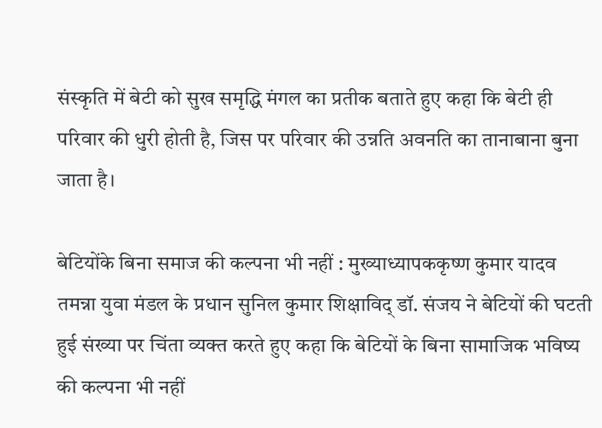संस्कृति में बेटी को सुख समृद्धि मंगल का प्रतीक बताते हुए कहा कि बेटी ही परिवार की धुरी होती है, जिस पर परिवार की उन्नति अवनति का तानाबाना बुना जाता है।

बेटियोंके बिना समाज की कल्पना भी नहीं : मुख्याध्यापककृष्ण कुमार यादव तमन्ना युवा मंडल के प्रधान सुनिल कुमार शिक्षाविद् डॉ. संजय ने बेटियों की घटती हुई संख्या पर चिंता व्यक्त करते हुए कहा कि बेटियों के बिना सामाजिक भविष्य की कल्पना भी नहीं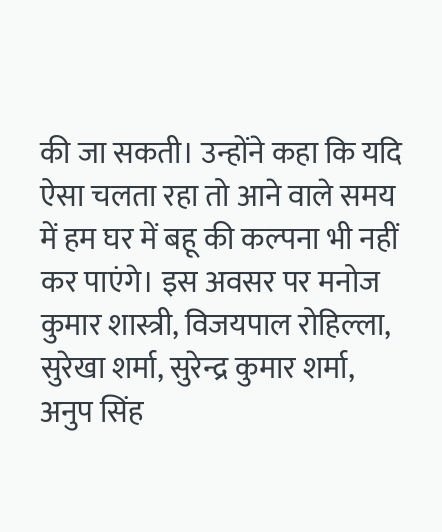की जा सकती। उन्होंने कहा कि यदि ऐसा चलता रहा तो आने वाले समय में हम घर में बहू की कल्पना भी नहीं कर पाएंगे। इस अवसर पर मनोज कुमार शास्त्री, विजयपाल रोहिल्ला, सुरेखा शर्मा, सुरेन्द्र कुमार शर्मा, अनुप सिंह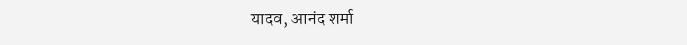यादव, आनंद शर्मा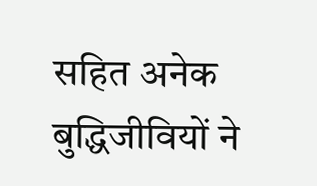सहित अनेक बुद्धिजीवियों ने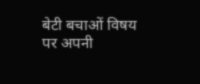बेटी बचाओं विषय पर अपनी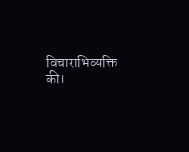विचाराभिव्यक्ति की।